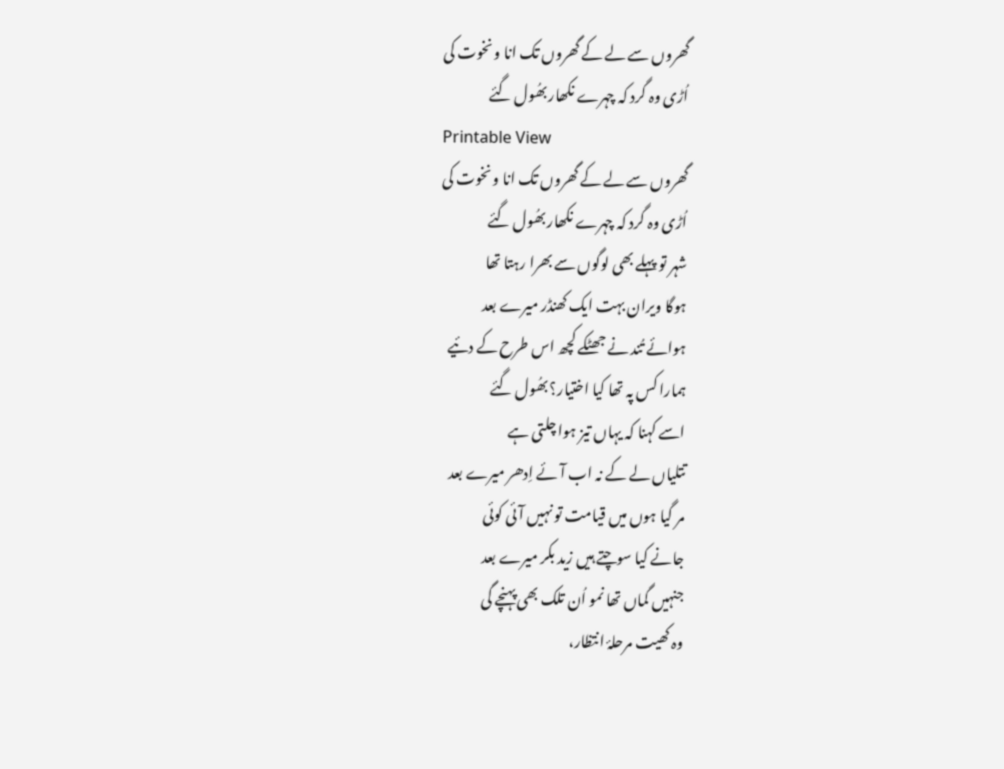گھروں سے لے کے گھروں تک انا و نخوت کی
اُڑی وہ گرد کہ چہرے نکھار بھُول گئے
Printable View
گھروں سے لے کے گھروں تک انا و نخوت کی
اُڑی وہ گرد کہ چہرے نکھار بھُول گئے
شہر تو پہلے بھی لوگوں سے بھرا رہتا تھا
ہوگا ویران بہت ایک کھنڈر میرے بعد
ہوائے تُند نے جھٹکے کچھ اس طرح کے دئیے
ہمارا کس پہ تھا کیا اختیار؟ بھُول گئے
اسے کہنا کہ یہاں تیز ہوا چلتی ہے
تتلیاں لے کے نہ اب آئے اِدھر میرے بعد
مر گیا ہوں میں قیامت تو نہیں آئی کوئی
جانے کیا سوچتے ہیں زید بکر میرے بعد
جنہیں گماں تھا نمو اُن تلک بھی پہنچے گی
وہ کھیت مرحلۂ انتظار،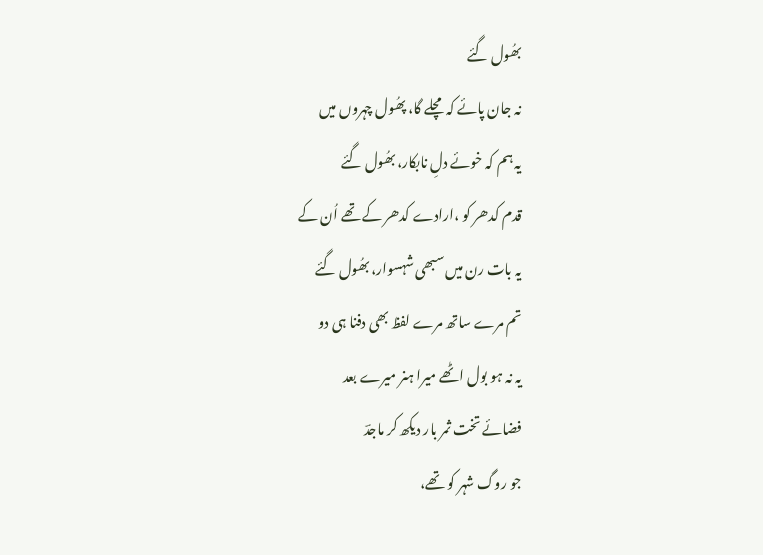بھُول گئے
نہ جان پائے کہ مچلے گا، پھُول چہروں میں
یہ ہم کہ خوئے دلِ نابکار، بھُول گئے
قدم کدھر کو ،ارادے کدھر کے تھے اُن کے
یہ بات رن میں سبھی شہسوار، بھُول گئے
تم مرے ساتھ مرے لفظ بھی دفنا ہی دو
یہ نہ ہو بول اٹھے میرا ہنر میرے بعد
فضائے تخت ثمر بار دیکھ کر ماجدؔ
جو روگ شہر کو تھے،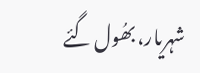شہریار، بھُول گئے